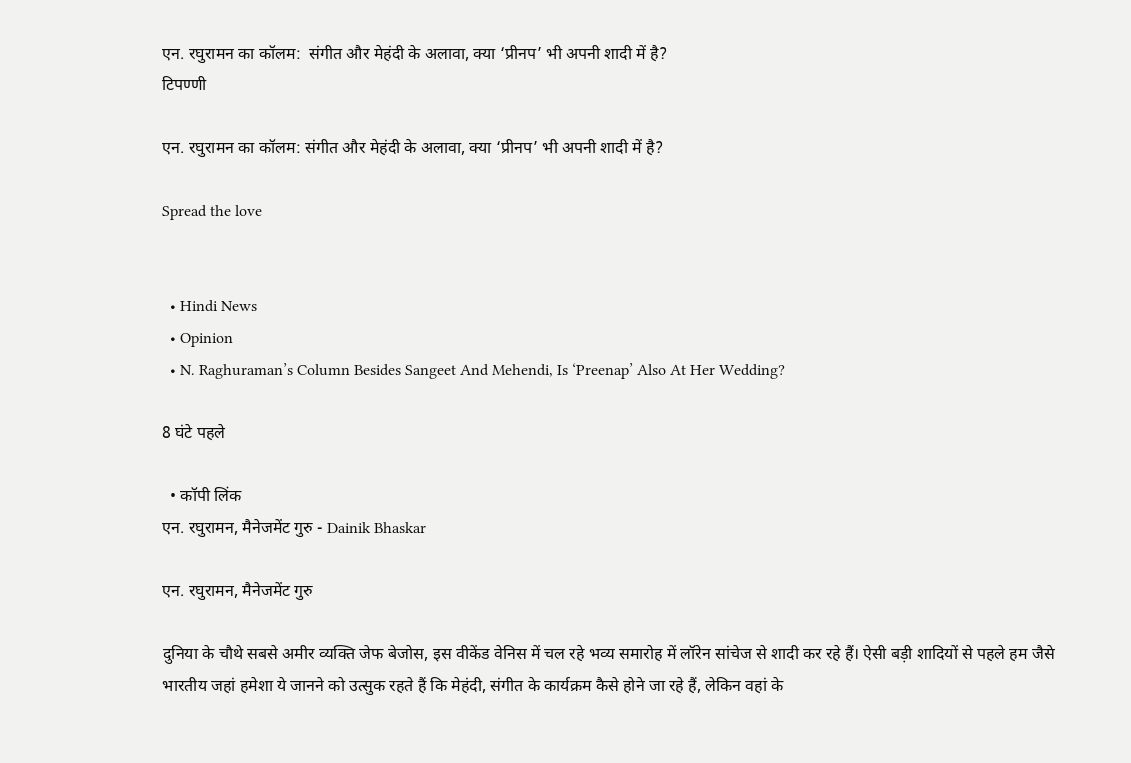एन. रघुरामन का कॉलम:  संगीत और मेहंदी के अलावा, क्या ‘प्रीनप’ भी अपनी शादी में है?
टिपण्णी

एन. रघुरामन का कॉलम: संगीत और मेहंदी के अलावा, क्या ‘प्रीनप’ भी अपनी शादी में है?

Spread the love


  • Hindi News
  • Opinion
  • N. Raghuraman’s Column Besides Sangeet And Mehendi, Is ‘Preenap’ Also At Her Wedding?

8 घंटे पहले

  • कॉपी लिंक
एन. रघुरामन, मैनेजमेंट गुरु - Dainik Bhaskar

एन. रघुरामन, मैनेजमेंट गुरु

दुनिया के चौथे सबसे अमीर व्यक्ति जेफ बेजोस, इस वीकेंड वेनिस में चल रहे भव्य समारोह में लॉरेन सांचेज से शादी कर रहे हैं। ऐसी बड़ी शादियों से पहले हम जैसे भारतीय जहां हमेशा ये जानने को उत्सुक रहते हैं कि मेहंदी, संगीत के कार्यक्रम कैसे होने जा रहे हैं, लेकिन वहां के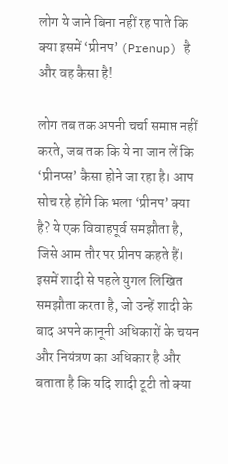लोग ये जाने बिना नहीं रह पाते कि क्या इसमें ‘प्रीनप’ (Prenup) है और वह कैसा है!

लोग तब तक अपनी चर्चा समाप्त नहीं करते, जब तक कि ये ना जान लें कि ‘प्रीनप्स’ कैसा होने जा रहा है। आप सोच रहे होंगे कि भला ‘प्रीनप’ क्या है? ये एक विवाहपूर्व समझौता है, जिसे आम तौर पर प्रीनप कहते हैं। इसमें शादी से पहले युगल लिखित समझौता करता है, जो उन्हें शादी के बाद अपने कानूनी अधिकारों के चयन और नियंत्रण का अधिकार है और बताता है कि यदि शादी टूटी तो क्या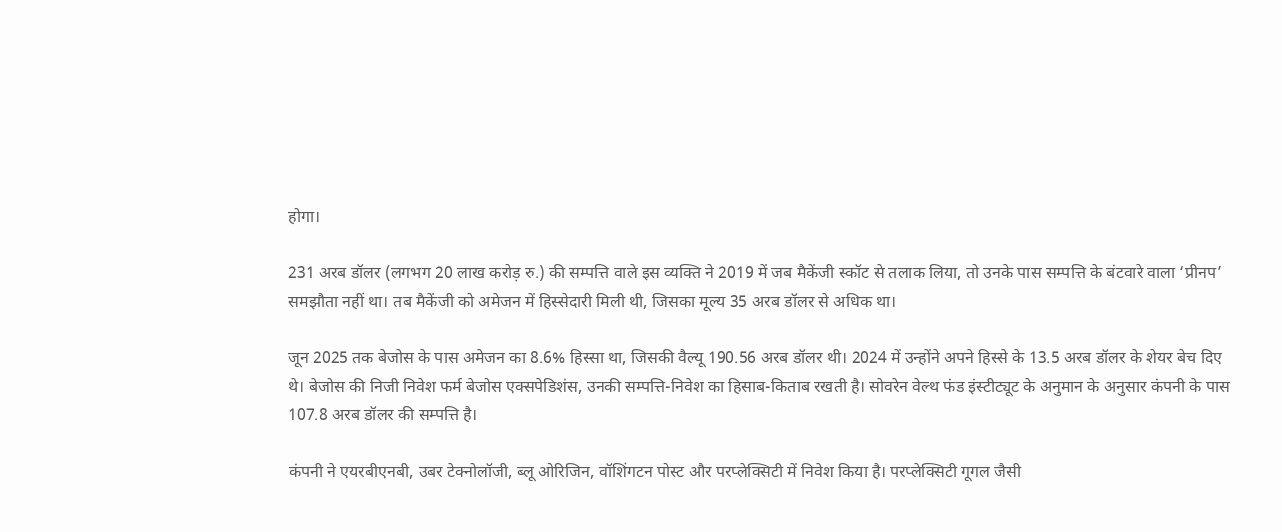होगा।

231 अरब डॉलर (लगभग 20 लाख करोड़ रु.) की सम्पत्ति वाले इस व्यक्ति ने 2019 में जब मैकेंजी स्कॉट से तलाक लिया, तो उनके पास सम्पत्ति के बंटवारे वाला ‘प्रीनप’ समझौता नहीं था। तब मैकेंजी को अमेजन में हिस्सेदारी मिली थी, जिसका मूल्य 35 अरब डॉलर से अधिक था।

जून 2025 तक बेजोस के पास अमेजन का 8.6% हिस्सा था, जिसकी वैल्यू 190.56 अरब डॉलर थी। 2024 में उन्होंने अपने हिस्से के 13.5 अरब डॉलर के शेयर बेच दिए थे। बेजोस की निजी निवेश फर्म बेजोस एक्सपेडिशंस, उनकी सम्पत्ति-निवेश का हिसाब-किताब रखती है। सोवरेन वेल्थ फंड इंस्टीट्यूट के अनुमान के अनुसार कंपनी के पास 107.8 अरब डॉलर की सम्पत्ति है।

कंपनी ने एयरबीएनबी, उबर टेक्नोलॉजी, ब्लू ओरिजिन, वॉशिंगटन पोस्ट और परप्लेक्सिटी में निवेश किया है। परप्लेक्सिटी गूगल जैसी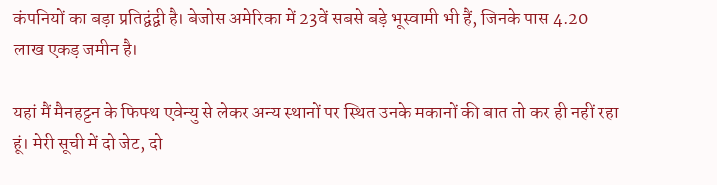कंपनियों का बड़ा प्रतिद्वंद्वी है। बेजोस अमेरिका में 23वें सबसे बड़े भूस्वामी भी हैं, जिनके पास 4.20 लाख एकड़ जमीन है।

यहां मैं मैनहट्टन के फिफ्थ एवेन्यु से लेकर अन्य स्थानों पर स्थित उनके मकानों की बात तो कर ही नहीं रहा हूं। मेरी सूची में दो जेट, दो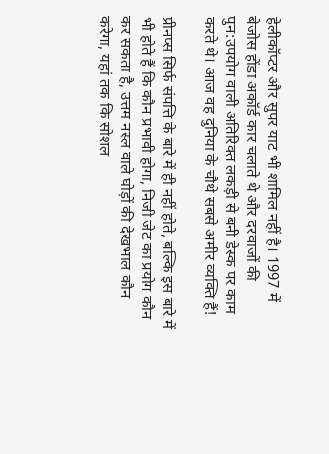हेलीकॉप्टर और सुपर याट भी शामिल नहीं है। 1997 में बेजोस होंडा अकॉर्ड कार चलाते थे और दरवाजों की पुन:उपयोग वाली अतिरिक्त लकड़ी से बनी डेस्क पर काम करते थे। आज वह दुनिया के चौथे सबसे अमीर व्यक्ति हैं!

प्रीनप्स सिर्फ संपत्ति के बारे में ही नहीं होते, बल्कि इस बारे में भी होते हैं कि कौन प्रभावी होगा, निजी जेट का प्रयोग कौन कर सकता है, उत्तम नस्ल वाले घोड़ों की देखभाल कौन करेगा, यहां तक कि सोशल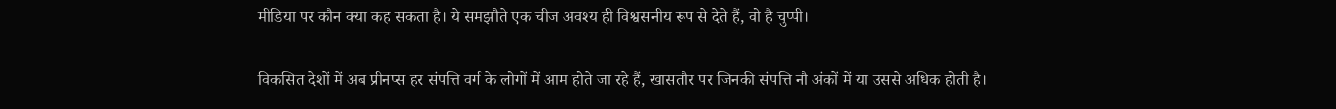मीडिया पर कौन क्या कह सकता है। ये समझौते एक चीज अवश्य ही विश्वसनीय रूप से देते हैं, वो है चुप्पी।

विकसित देशों में अब प्रीनप्स हर संपत्ति वर्ग के लोगों में आम होते जा रहे हैं, खासतौर पर जिनकी संपत्ति नौ अंकों में या उससे अधिक होती है।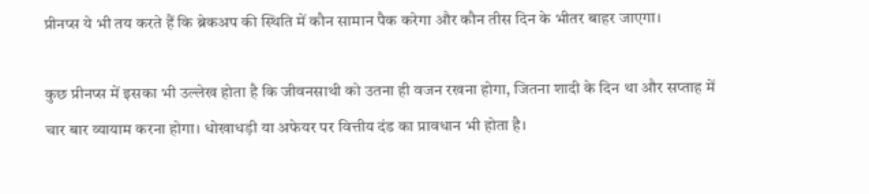प्रीनप्स ये भी तय करते हैं कि ब्रेकअप की स्थिति में कौन सामान पैक करेगा और कौन तीस दिन के भीतर बाहर जाएगा।

कुछ प्रीनप्स में इसका भी उल्लेख होता है कि जीवनसाथी को उतना ही वजन रखना होगा, जितना शादी के दिन था और सप्ताह में चार बार व्यायाम करना होगा। धोखाधड़ी या अफेयर पर वित्तीय दंड का प्रावधान भी होता है।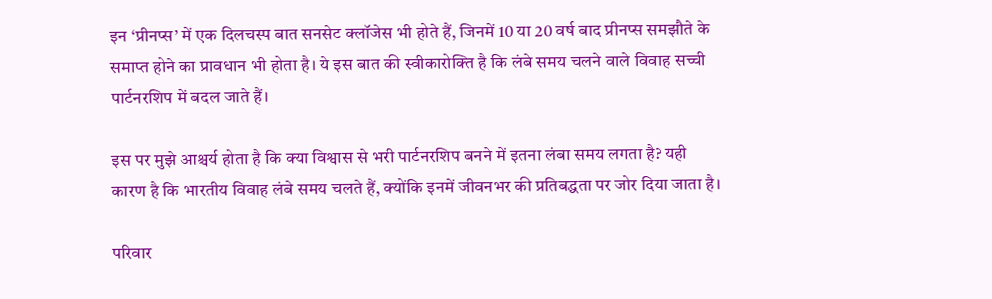इन ‘प्रीनप्स’ में एक दिलचस्प बात सनसेट क्लॉजेस भी होते हैं, जिनमें 10 या 20 वर्ष बाद प्रीनप्स समझौते के समाप्त होने का प्रावधान भी होता है। ये इस बात की स्वीकारोक्ति है कि लंबे समय चलने वाले विवाह सच्ची पार्टनरशिप में बदल जाते हैं।

इस पर मुझे आश्चर्य होता है कि क्या विश्वास से भरी पार्टनरशिप बनने में इतना लंबा समय लगता है? यही कारण है कि भारतीय विवाह लंबे समय चलते हैं, क्योंकि इनमें जीवनभर की प्रतिबद्धता पर जोर दिया जाता है।

परिवार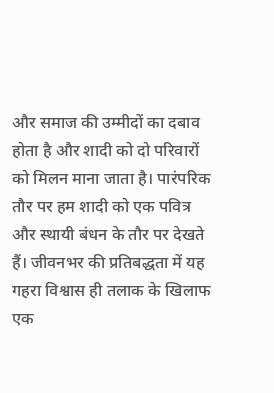और समाज की उम्मीदों का दबाव होता है और शादी को दो परिवारों को मिलन माना जाता है। पारंपरिक तौर पर हम शादी को एक पवित्र और स्थायी बंधन के तौर पर देखते हैं। जीवनभर की प्रतिबद्धता में यह गहरा विश्वास ही तलाक के खिलाफ एक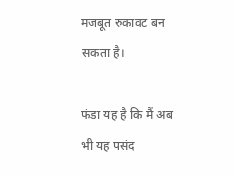मजबूत रुकावट बन सकता है।

फंडा यह है कि मैं अब भी यह पसंद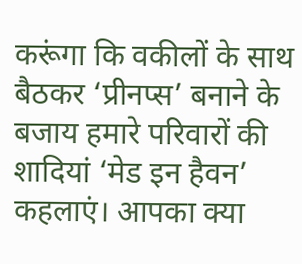करूंगा कि वकीलों के साथ बैठकर ‘प्रीनप्स’ बनाने के बजाय हमारे परिवारों की शादियां ‘मेड इन हैवन’ कहलाएं। आपका क्या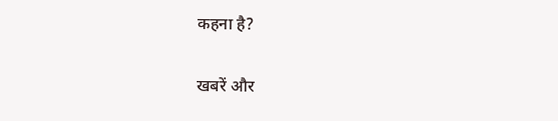कहना है?

खबरें और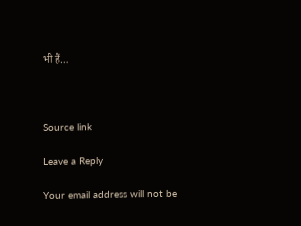भी हैं…



Source link

Leave a Reply

Your email address will not be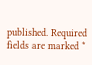published. Required fields are marked *